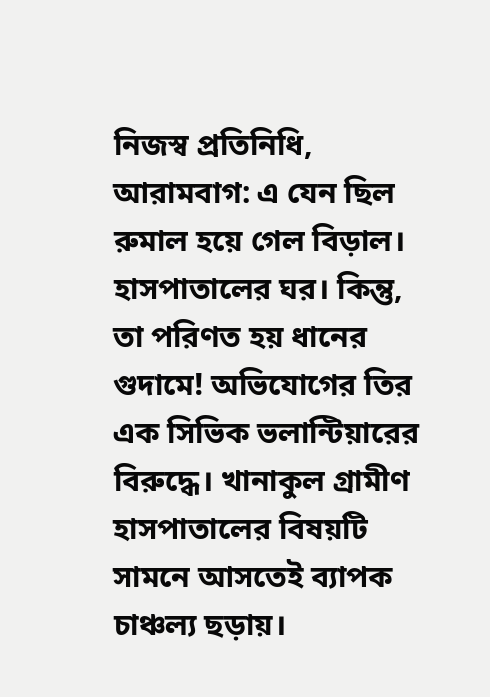নিজস্ব প্রতিনিধি, আরামবাগ: এ যেন ছিল রুমাল হয়ে গেল বিড়াল। হাসপাতালের ঘর। কিন্তু, তা পরিণত হয় ধানের গুদামে! অভিযোগের তির এক সিভিক ভলান্টিয়ারের বিরুদ্ধে। খানাকুল গ্রামীণ হাসপাতালের বিষয়টি সামনে আসতেই ব্যাপক চাঞ্চল্য ছড়ায়।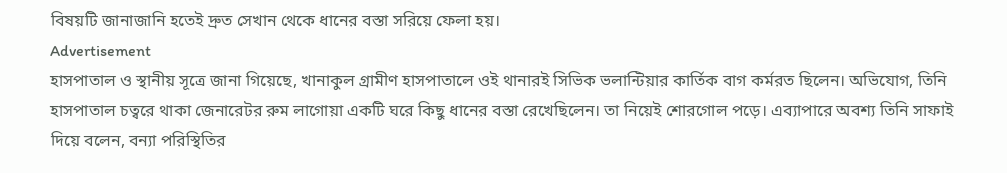বিষয়টি জানাজানি হতেই দ্রুত সেখান থেকে ধানের বস্তা সরিয়ে ফেলা হয়।
Advertisement
হাসপাতাল ও স্থানীয় সূত্রে জানা গিয়েছে, খানাকুল গ্রামীণ হাসপাতালে ওই থানারই সিভিক ভলান্টিয়ার কার্তিক বাগ কর্মরত ছিলেন। অভিযোগ, তিনি হাসপাতাল চত্বরে থাকা জেনারেটর রুম লাগোয়া একটি ঘরে কিছু ধানের বস্তা রেখেছিলেন। তা নিয়েই শোরগোল পড়ে। এব্যাপারে অবশ্য তিনি সাফাই দিয়ে বলেন, বন্যা পরিস্থিতির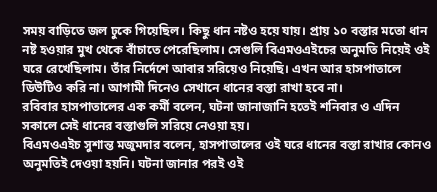সময় বাড়িতে জল ঢুকে গিয়েছিল। কিছু ধান নষ্টও হয়ে যায়। প্রায় ১০ বস্তার মতো ধান নষ্ট হওয়ার মুখ থেকে বাঁচাতে পেরেছিলাম। সেগুলি বিএমওএইচের অনুমতি নিয়েই ওই ঘরে রেখেছিলাম। তাঁর নির্দেশে আবার সরিয়েও নিয়েছি। এখন আর হাসপাতালে ডিউটিও করি না। আগামী দিনেও সেখানে ধানের বস্তা রাখা হবে না।
রবিবার হাসপাতালের এক কর্মী বলেন, ঘটনা জানাজানি হতেই শনিবার ও এদিন সকালে সেই ধানের বস্তাগুলি সরিয়ে নেওয়া হয়।
বিএমওএইচ সুশান্ত মজুমদার বলেন, হাসপাতালের ওই ঘরে ধানের বস্তা রাখার কোনও অনুমতিই দেওয়া হয়নি। ঘটনা জানার পরই ওই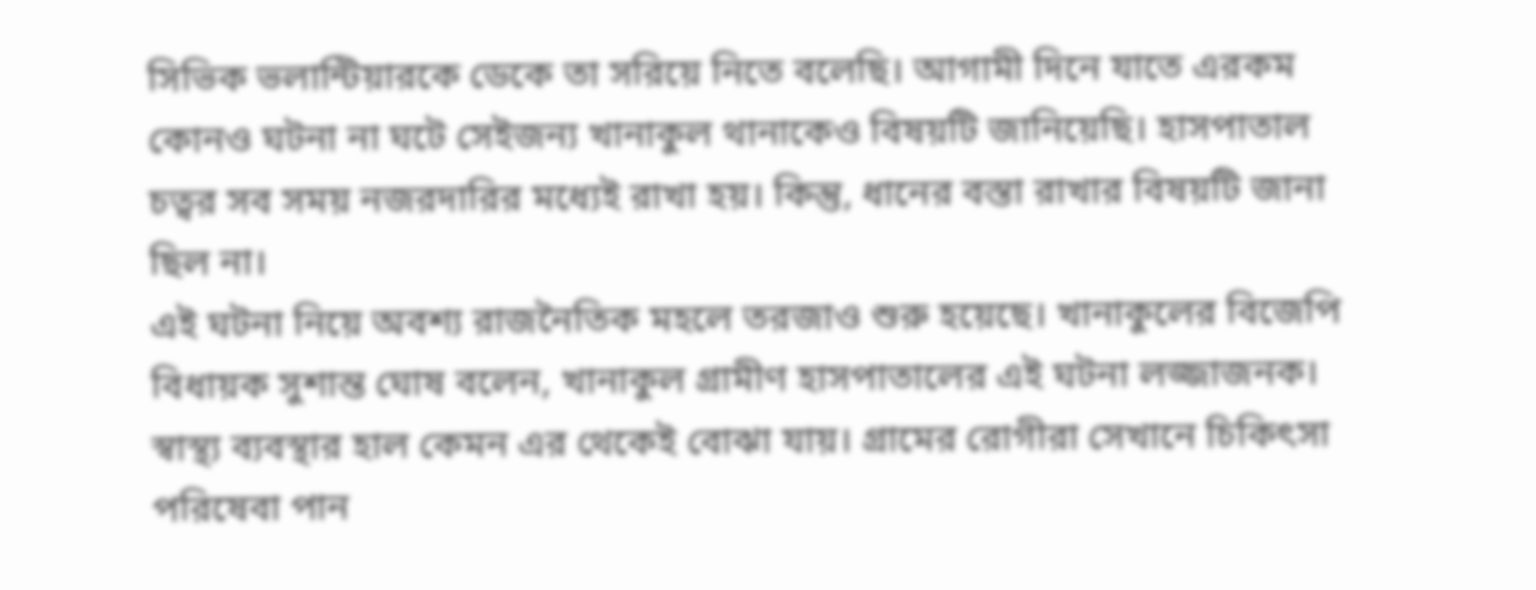সিভিক ভলান্টিয়ারকে ডেকে তা সরিয়ে নিতে বলেছি। আগামী দিনে যাতে এরকম কোনও ঘটনা না ঘটে সেইজন্য খানাকুল থানাকেও বিষয়টি জানিয়েছি। হাসপাতাল চত্বর সব সময় নজরদারির মধ্যেই রাখা হয়। কিন্তু, ধানের বস্তা রাখার বিষয়টি জানা ছিল না।
এই ঘটনা নিয়ে অবশ্য রাজনৈতিক মহলে তরজাও শুরু হয়েছে। খানাকুলের বিজেপি বিধায়ক সুশান্ত ঘোষ বলেন, খানাকুল গ্রামীণ হাসপাতালের এই ঘটনা লজ্জাজনক। স্বাস্থ্য ব্যবস্থার হাল কেমন এর থেকেই বোঝা যায়। গ্রামের রোগীরা সেখানে চিকিৎসা পরিষেবা পান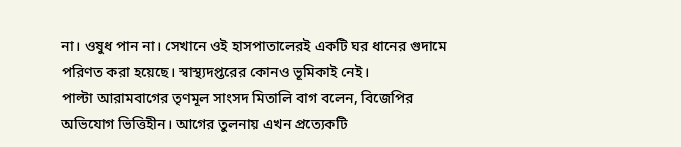না। ওষুধ পান না। সেখানে ওই হাসপাতালেরই একটি ঘর ধানের গুদামে পরিণত করা হয়েছে। স্বাস্থ্যদপ্তরের কোনও ভূমিকাই নেই।
পাল্টা আরামবাগের তৃণমূল সাংসদ মিতালি বাগ বলেন, বিজেপির অভিযোগ ভিত্তিহীন। আগের তুলনায় এখন প্রত্যেকটি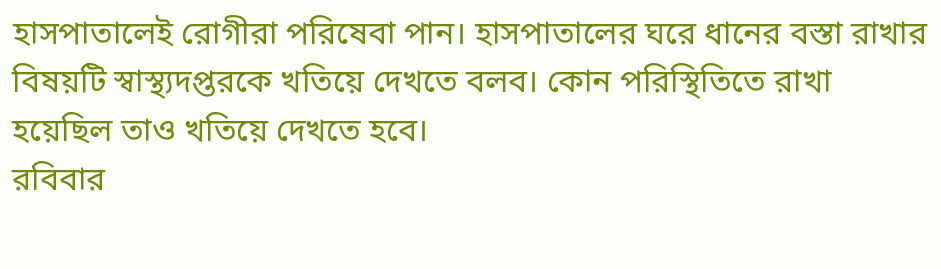হাসপাতালেই রোগীরা পরিষেবা পান। হাসপাতালের ঘরে ধানের বস্তা রাখার বিষয়টি স্বাস্থ্যদপ্তরকে খতিয়ে দেখতে বলব। কোন পরিস্থিতিতে রাখা হয়েছিল তাও খতিয়ে দেখতে হবে।
রবিবার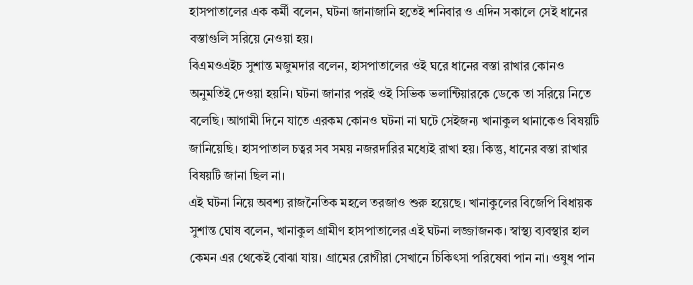হাসপাতালের এক কর্মী বলেন, ঘটনা জানাজানি হতেই শনিবার ও এদিন সকালে সেই ধানের বস্তাগুলি সরিয়ে নেওয়া হয়।
বিএমওএইচ সুশান্ত মজুমদার বলেন, হাসপাতালের ওই ঘরে ধানের বস্তা রাখার কোনও অনুমতিই দেওয়া হয়নি। ঘটনা জানার পরই ওই সিভিক ভলান্টিয়ারকে ডেকে তা সরিয়ে নিতে বলেছি। আগামী দিনে যাতে এরকম কোনও ঘটনা না ঘটে সেইজন্য খানাকুল থানাকেও বিষয়টি জানিয়েছি। হাসপাতাল চত্বর সব সময় নজরদারির মধ্যেই রাখা হয়। কিন্তু, ধানের বস্তা রাখার বিষয়টি জানা ছিল না।
এই ঘটনা নিয়ে অবশ্য রাজনৈতিক মহলে তরজাও শুরু হয়েছে। খানাকুলের বিজেপি বিধায়ক সুশান্ত ঘোষ বলেন, খানাকুল গ্রামীণ হাসপাতালের এই ঘটনা লজ্জাজনক। স্বাস্থ্য ব্যবস্থার হাল কেমন এর থেকেই বোঝা যায়। গ্রামের রোগীরা সেখানে চিকিৎসা পরিষেবা পান না। ওষুধ পান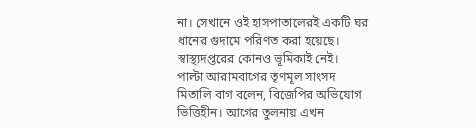না। সেখানে ওই হাসপাতালেরই একটি ঘর ধানের গুদামে পরিণত করা হয়েছে। স্বাস্থ্যদপ্তরের কোনও ভূমিকাই নেই।
পাল্টা আরামবাগের তৃণমূল সাংসদ মিতালি বাগ বলেন, বিজেপির অভিযোগ ভিত্তিহীন। আগের তুলনায় এখন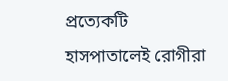প্রত্যেকটি হাসপাতালেই রোগীরা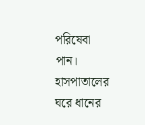পরিষেবা পান। হাসপাতালের ঘরে ধানের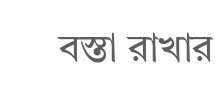বস্তা রাখার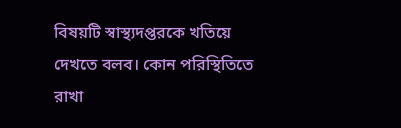বিষয়টি স্বাস্থ্যদপ্তরকে খতিয়ে দেখতে বলব। কোন পরিস্থিতিতে রাখা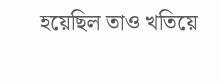হয়েছিল তাও খতিয়ে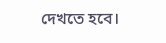দেখতে হবে।